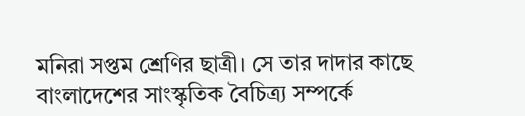মনিরা সপ্তম শ্রেণির ছাত্রী। সে তার দাদার কাছে বাংলাদেশের সাংস্কৃতিক বৈচিত্র্য সম্পর্কে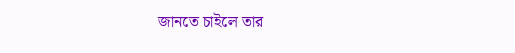জানতে চাইলে তার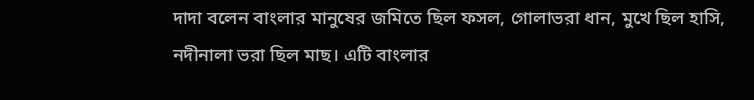দাদা বলেন বাংলার মানুষের জমিতে ছিল ফসল, গোলাভরা ধান, মুখে ছিল হাসি, নদীনালা ভরা ছিল মাছ। এটি বাংলার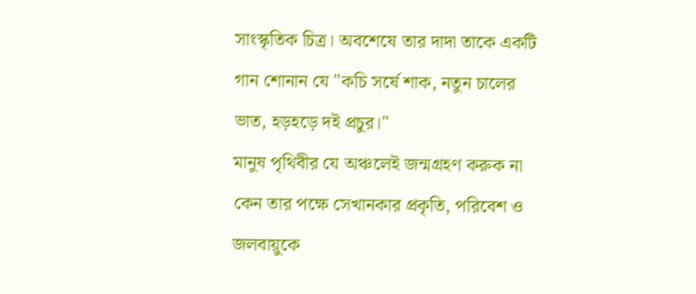সাংস্কৃতিক চিত্র। অবশেষে তার দাদা তাকে একটি গান শোনান যে "কচি সর্ষে শাক, নতুন চালের ভাত, হড়হড়ে দই প্রচুর।"
মানুষ পৃথিবীর যে অঞ্চলেই জন্মগ্রহণ করুক না কেন তার পক্ষে সেখানকার প্রকৃতি, পরিবেশ ও জলবায়ুকে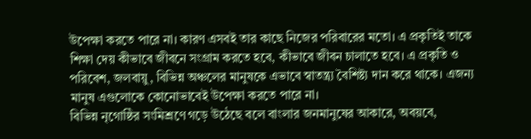উপেক্ষা করতে পারে না। কারণ এসবই তার কাছে নিজের পরিবারের মতো। এ প্রকৃতিই তাকে শিক্ষা দেয় কীভাবে জীবনে সংগ্রাম করতে হবে, কীভাবে জীবন চালাতে হবে। এ প্রকৃতি ও পরিবেশ, জলবায়ু, বিভিন্ন অঞ্চলের মানুষকে এভাবে স্বাতন্ত্র্য বৈশিষ্ট্য দান করে থাকে। এজন্য মানুষ এগুলোকে কোনোভাবেই উপেক্ষা করতে পারে না।
বিভিন্ন নৃগোষ্ঠির সংমিশ্রণে গড়ে উঠেছে বলে বাংলার জনমানুষের আকারে, অবয়বে,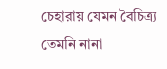চেহারায় যেমন বৈচিত্র্য তেমনি নানা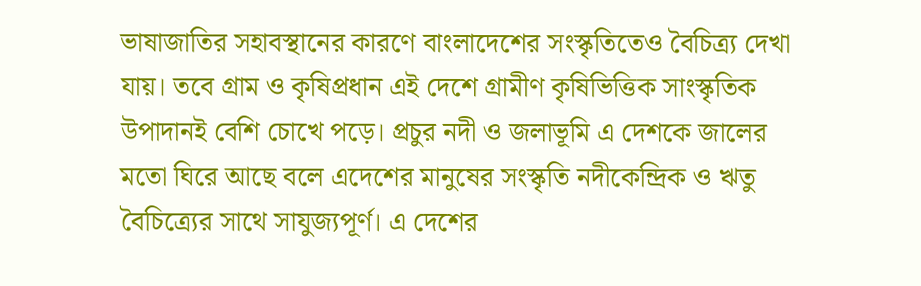ভাষাজাতির সহাবস্থানের কারণে বাংলাদেশের সংস্কৃতিতেও বৈচিত্র্য দেখা যায়। তবে গ্রাম ও কৃষিপ্রধান এই দেশে গ্রামীণ কৃষিভিত্তিক সাংস্কৃতিক উপাদানই বেশি চোখে পড়ে। প্রচুর নদী ও জলাভূমি এ দেশকে জালের মতো ঘিরে আছে বলে এদেশের মানুষের সংস্কৃতি নদীকেন্দ্রিক ও ঋতু বৈচিত্র্যের সাথে সাযুজ্যপূর্ণ। এ দেশের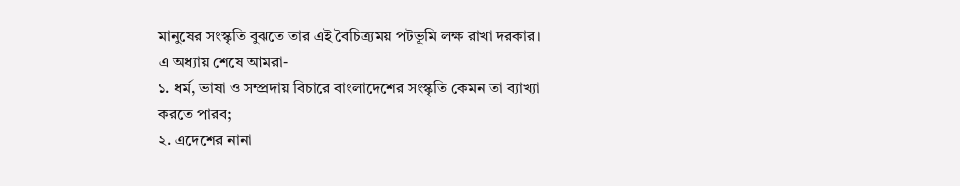মানুষের সংস্কৃতি বুঝতে তার এই বৈচিত্র্যময় পটভূমি লক্ষ রাখা দরকার।
এ অধ্যায় শেষে আমরা-
১. ধর্ম, ভাষা ও সম্প্রদায় বিচারে বাংলাদেশের সংস্কৃতি কেমন তা ব্যাখ্যা করতে পারব;
২. এদেশের নানা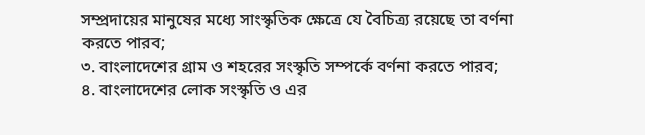সম্প্রদায়ের মানুষের মধ্যে সাংস্কৃতিক ক্ষেত্রে যে বৈচিত্র্য রয়েছে তা বর্ণনা করতে পারব;
৩. বাংলাদেশের গ্রাম ও শহরের সংস্কৃতি সম্পর্কে বর্ণনা করতে পারব;
৪. বাংলাদেশের লোক সংস্কৃতি ও এর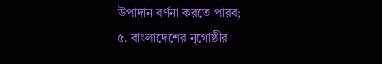উপাদান বর্ণনা করতে পারব;
৫. বাংলাদেশের নৃগোষ্ঠীর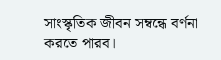সাংস্কৃতিক জীবন সম্বন্ধে বর্ণনা করতে পারব।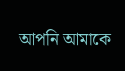আপনি আমাকে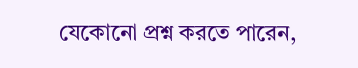যেকোনো প্রশ্ন করতে পারেন,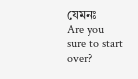যেমনঃ
Are you sure to start over?